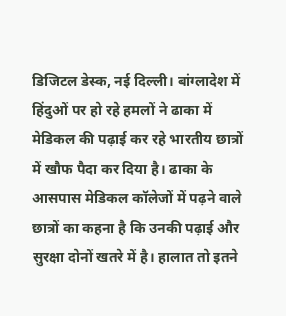डिजिटल डेस्क, नई दिल्ली। बांग्लादेश में हिंदुओं पर हो रहे हमलों ने ढाका में मेडिकल की पढ़ाई कर रहे भारतीय छात्रों में खौफ पैदा कर दिया है। ढाका के आसपास मेडिकल कॉलेजों में पढ़ने वाले छात्रों का कहना है कि उनकी पढ़ाई और सुरक्षा दोनों खतरे में है। हालात तो इतने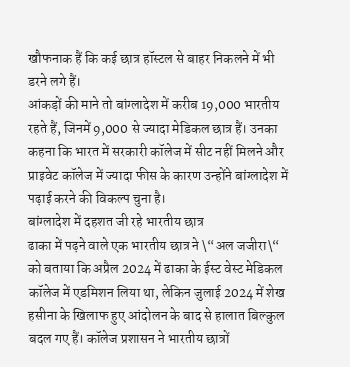खौफनाक हैं कि कई छात्र हॉस्टल से बाहर निकलने में भी डरने लगे हैं।
आंकड़ों की माने तो बांग्लादेश में करीब 19,000 भारतीय रहते हैं, जिनमें 9,000 से ज्यादा मेडिकल छात्र हैं। उनका कहना कि भारत में सरकारी कॉलेज में सीट नहीं मिलने और प्राइवेट कॉलेज में ज्यादा फीस के कारण उन्होंने बांग्लादेश में पढ़ाई करने की विकल्प चुना है।
बांग्लादेश में दहशत जी रहे भारतीय छात्र
ढाका में पढ़ने वाले एक भारतीय छात्र ने \“अल जजीरा\“ को बताया कि अप्रैल 2024 में ढाका के ईस्ट वेस्ट मेडिकल कॉलेज में एडमिशन लिया था, लेकिन जुलाई 2024 में शेख हसीना के खिलाफ हुए आंदोलन के बाद से हालात बिल्कुल बदल गए हैं। कॉलेज प्रशासन ने भारतीय छात्रों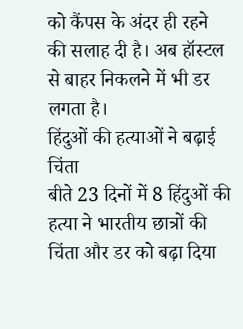को कैंपस के अंदर ही रहने की सलाह दी है। अब हॉस्टल से बाहर निकलने में भी डर लगता है।
हिंदुओं की हत्याओं ने बढ़ाई चिंता
बीते 23 दिनों में 8 हिंदुओं की हत्या ने भारतीय छात्रों की चिंता और डर को बढ़ा दिया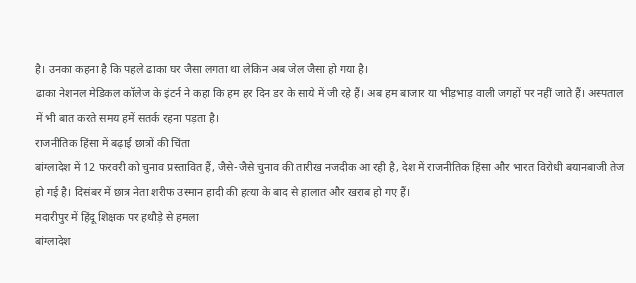है। उनका कहना है कि पहले ढाका घर जैसा लगता था लेकिन अब जेल जैसा हो गया है।
ढाका नेशनल मेडिकल कॉलेज के इंटर्न ने कहा कि हम हर दिन डर के साये में जी रहे हैं। अब हम बाजार या भीड़भाड़ वाली जगहों पर नहीं जाते हैं। अस्पताल में भी बात करते समय हमें सतर्क रहना पड़ता है।
राजनीतिक हिंसा में बढ़ाई छात्रों की चिंता
बांग्लादेश में 12 फरवरी को चुनाव प्रस्तावित हैं, जैसे-जैसे चुनाव की तारीख नजदीक आ रही है, देश में राजनीतिक हिंसा और भारत विरोधी बयानबाजी तेज हो गई है। दिसंबर में छात्र नेता शरीफ उस्मान हादी की हत्या के बाद से हालात और खराब हो गए हैं।
मदारीपुर में हिंदू शिक्षक पर हथौड़े से हमला
बांग्लादेश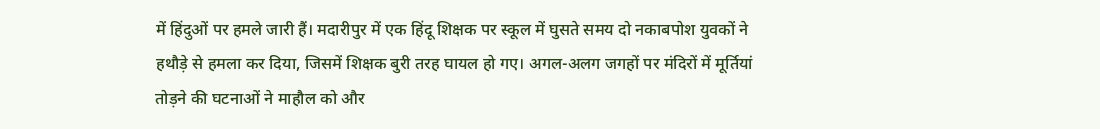में हिंदुओं पर हमले जारी हैं। मदारीपुर में एक हिंदू शिक्षक पर स्कूल में घुसते समय दो नकाबपोश युवकों ने हथौड़े से हमला कर दिया, जिसमें शिक्षक बुरी तरह घायल हो गए। अगल-अलग जगहों पर मंदिरों में मूर्तियां तोड़ने की घटनाओं ने माहौल को और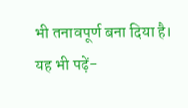भी तनावपूर्ण बना दिया है।
यह भी पढ़ें-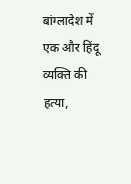बांग्लादेश में एक और हिंदू व्यक्ति की हत्या,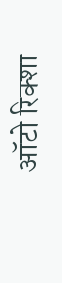ऑटो रिक्शा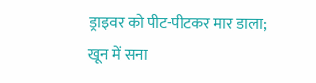ड्राइवर को पीट-पीटकर मार डाला; खून में सना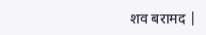शव बरामद |